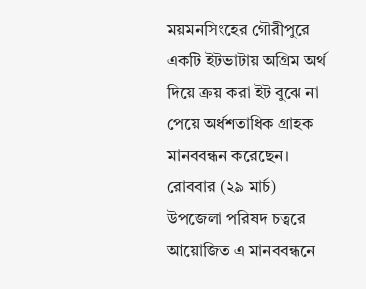ময়মনসিংহের গৌরীপুরে একটি ইটভাটায় অগ্রিম অর্থ দিয়ে ক্রয় করা ইট বুঝে না পেয়ে অর্ধশতাধিক গ্রাহক মানববন্ধন করেছেন।
রোববার (২৯ মার্চ) উপজেলা পরিষদ চত্বরে আয়োজিত এ মানববন্ধনে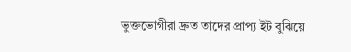ভুক্তভোগীরা দ্রুত তাদের প্রাপ্য ইট বুঝিয়ে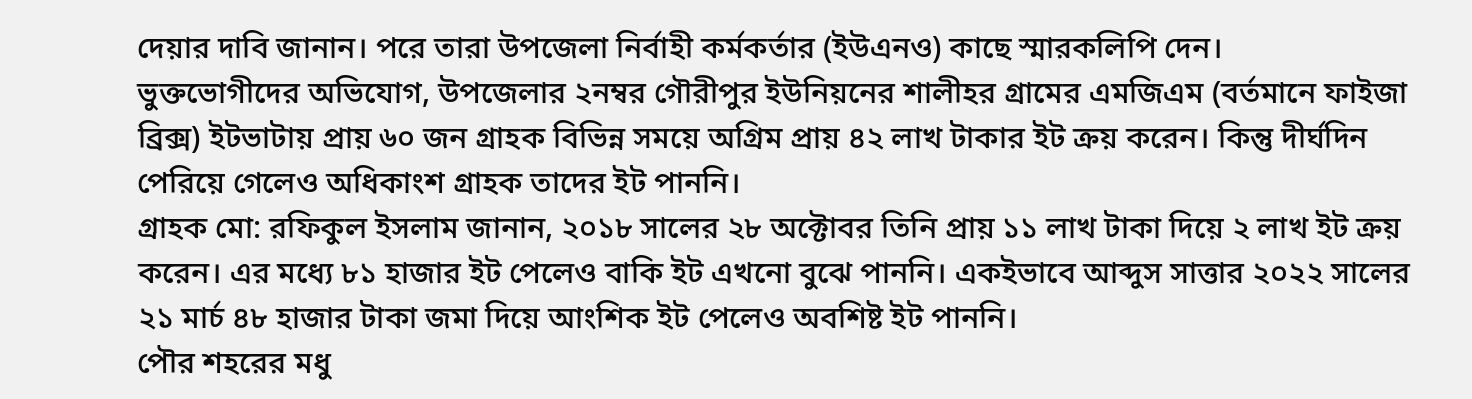দেয়ার দাবি জানান। পরে তারা উপজেলা নির্বাহী কর্মকর্তার (ইউএনও) কাছে স্মারকলিপি দেন।
ভুক্তভোগীদের অভিযোগ, উপজেলার ২নম্বর গৌরীপুর ইউনিয়নের শালীহর গ্রামের এমজিএম (বর্তমানে ফাইজা ব্রিক্স) ইটভাটায় প্রায় ৬০ জন গ্রাহক বিভিন্ন সময়ে অগ্রিম প্রায় ৪২ লাখ টাকার ইট ক্রয় করেন। কিন্তু দীর্ঘদিন পেরিয়ে গেলেও অধিকাংশ গ্রাহক তাদের ইট পাননি।
গ্রাহক মো: রফিকুল ইসলাম জানান, ২০১৮ সালের ২৮ অক্টোবর তিনি প্রায় ১১ লাখ টাকা দিয়ে ২ লাখ ইট ক্রয় করেন। এর মধ্যে ৮১ হাজার ইট পেলেও বাকি ইট এখনো বুঝে পাননি। একইভাবে আব্দুস সাত্তার ২০২২ সালের ২১ মার্চ ৪৮ হাজার টাকা জমা দিয়ে আংশিক ইট পেলেও অবশিষ্ট ইট পাননি।
পৌর শহরের মধু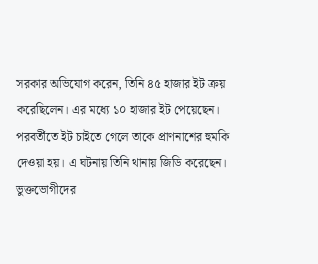সরকার অভিযোগ করেন, তিনি ৪৫ হাজার ইট ক্রয় করেছিলেন। এর মধ্যে ১০ হাজার ইট পেয়েছেন। পরবর্তীতে ইট চাইতে গেলে তাকে প্রাণনাশের হুমকি দেওয়া হয়। এ ঘটনায় তিনি থানায় জিডি করেছেন।
ভুক্তভোগীদের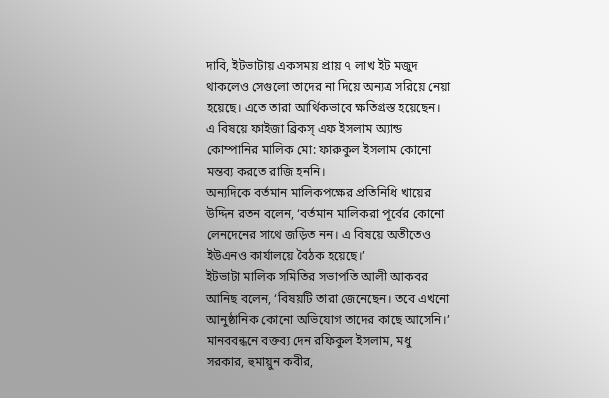দাবি, ইটভাটায় একসময় প্রায় ৭ লাখ ইট মজুদ থাকলেও সেগুলো তাদের না দিয়ে অন্যত্র সরিয়ে নেয়া হয়েছে। এতে তারা আর্থিকভাবে ক্ষতিগ্রস্ত হয়েছেন।
এ বিষয়ে ফাইজা ব্রিকস্ এফ ইসলাম অ্যান্ড কোম্পানির মালিক মো: ফারুকুল ইসলাম কোনো মন্তব্য করতে রাজি হননি।
অন্যদিকে বর্তমান মালিকপক্ষের প্রতিনিধি খায়ের উদ্দিন রতন বলেন, ‘বর্তমান মালিকরা পূর্বের কোনো লেনদেনের সাথে জড়িত নন। এ বিষয়ে অতীতেও ইউএনও কার্যালয়ে বৈঠক হয়েছে।’
ইটভাটা মালিক সমিতির সভাপতি আলী আকবর আনিছ বলেন, ‘বিষয়টি তারা জেনেছেন। তবে এখনো আনুষ্ঠানিক কোনো অভিযোগ তাদের কাছে আসেনি।’
মানববন্ধনে বক্তব্য দেন রফিকুল ইসলাম, মধু সরকার, হুমায়ুন কবীর,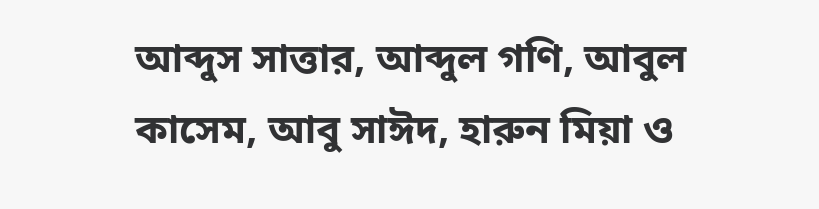আব্দুস সাত্তার, আব্দুল গণি, আবুল কাসেম, আবু সাঈদ, হারুন মিয়া ও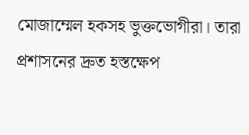মোজাম্মেল হকসহ ভুক্তভোগীরা। তারা প্রশাসনের দ্রুত হস্তক্ষেপ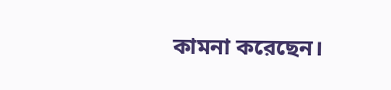কামনা করেছেন।